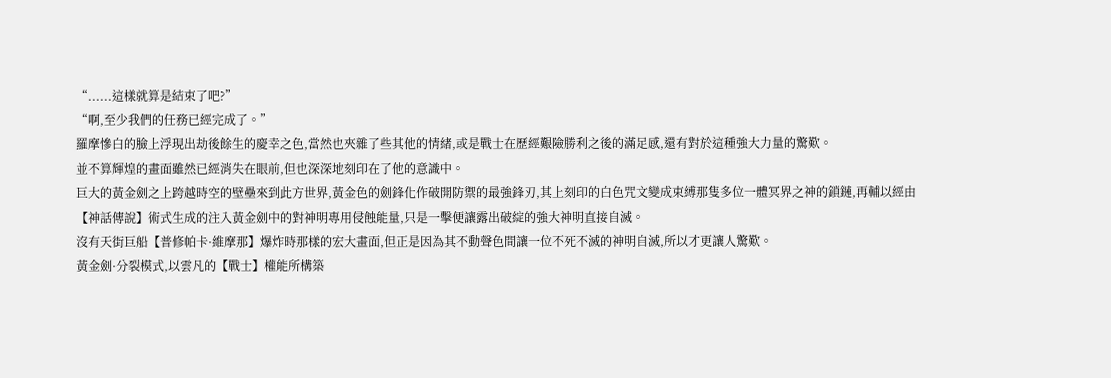“......這樣就算是結束了吧?”
“啊,至少我們的任務已經完成了。”
羅摩慘白的臉上浮現出劫後餘生的慶幸之色,當然也夾雜了些其他的情緒,或是戰士在歷經艱險勝利之後的滿足感,還有對於這種強大力量的驚歎。
並不算輝煌的畫面雖然已經消失在眼前,但也深深地刻印在了他的意識中。
巨大的黃金劍之上跨越時空的壁壘來到此方世界,黃金色的劍鋒化作破開防禦的最強鋒刃,其上刻印的白色咒文變成束縛那隻多位一體冥界之神的鎖鏈,再輔以經由【神話傳說】術式生成的注入黃金劍中的對神明專用侵蝕能量,只是一擊便讓露出破綻的強大神明直接自滅。
沒有天街巨船【普修帕卡·維摩那】爆炸時那樣的宏大畫面,但正是因為其不動聲色間讓一位不死不滅的神明自滅,所以才更讓人驚歎。
黃金劍·分裂模式,以雲凡的【戰士】權能所構築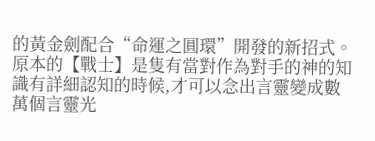的黃金劍配合“命運之圓環”開發的新招式。
原本的【戰士】是隻有當對作為對手的神的知識有詳細認知的時候,才可以念出言靈變成數萬個言靈光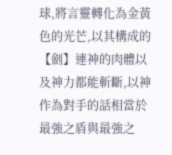球,將言靈轉化為金黃色的光芒,以其構成的【劍】連神的肉體以及神力都能斬斷,以神作為對手的話相當於最強之盾與最強之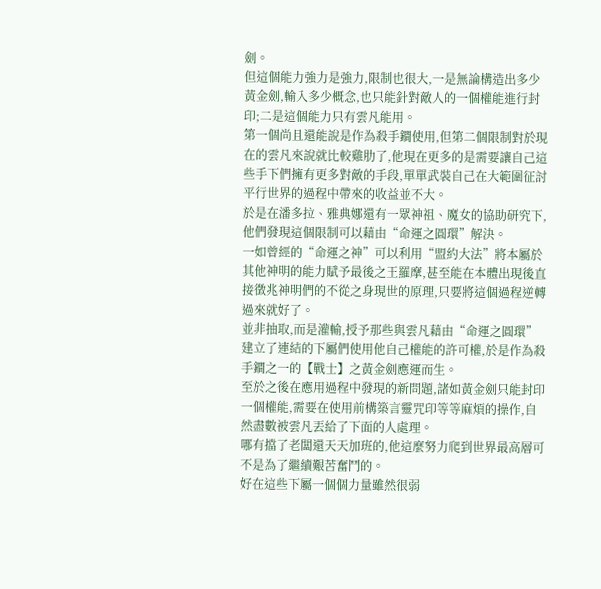劍。
但這個能力強力是強力,限制也很大,一是無論構造出多少黃金劍,輸入多少概念,也只能針對敵人的一個權能進行封印;二是這個能力只有雲凡能用。
第一個尚且還能說是作為殺手鐧使用,但第二個限制對於現在的雲凡來說就比較雞肋了,他現在更多的是需要讓自己這些手下們擁有更多對敵的手段,單單武裝自己在大範圍征討平行世界的過程中帶來的收益並不大。
於是在潘多拉、雅典娜還有一眾神祖、魔女的協助研究下,他們發現這個限制可以藉由“命運之圓環”解決。
一如曾經的“命運之神”可以利用“盟約大法”將本屬於其他神明的能力賦予最後之王羅摩,甚至能在本體出現後直接徵兆神明們的不從之身現世的原理,只要將這個過程逆轉過來就好了。
並非抽取,而是灌輸,授予那些與雲凡藉由“命運之圓環”建立了連結的下屬們使用他自己權能的許可權,於是作為殺手鐧之一的【戰士】之黃金劍應運而生。
至於之後在應用過程中發現的新問題,諸如黃金劍只能封印一個權能,需要在使用前構築言靈咒印等等麻煩的操作,自然盡數被雲凡丟給了下面的人處理。
哪有擋了老闆還天天加班的,他這麼努力爬到世界最高層可不是為了繼續艱苦奮鬥的。
好在這些下屬一個個力量雖然很弱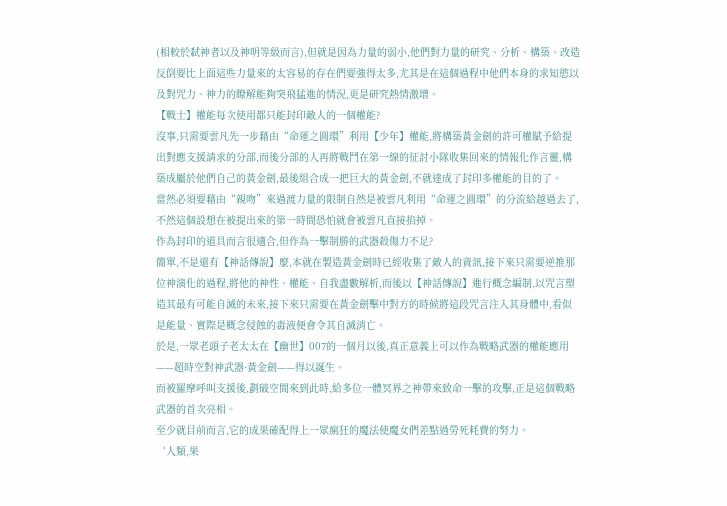(相較於弒神者以及神明等級而言),但就是因為力量的弱小,他們對力量的研究、分析、構築、改造反倒要比上面這些力量來的太容易的存在們要強得太多,尤其是在這個過程中他們本身的求知慾以及對咒力、神力的瞭解能夠突飛猛進的情況,更是研究熱情激增。
【戰士】權能每次使用都只能封印敵人的一個權能?
沒事,只需要雲凡先一步藉由“命運之圓環”利用【少年】權能,將構築黃金劍的許可權賦予給提出對應支援請求的分部,而後分部的人再將戰鬥在第一線的征討小隊收集回來的情報化作言靈,構築成屬於他們自己的黃金劍,最後組合成一把巨大的黃金劍,不就達成了封印多權能的目的了。
當然必須要藉由“親吻”來過渡力量的限制自然是被雲凡利用“命運之圓環”的分流給越過去了,不然這個設想在被提出來的第一時間恐怕就會被雲凡直接掐掉。
作為封印的道具而言很適合,但作為一擊制勝的武器殺傷力不足?
簡單,不是還有【神話傳說】麼,本就在製造黃金劍時已經收集了敵人的資訊,接下來只需要逆推那位神演化的過程,將他的神性、權能、自我盡數解析,而後以【神話傳說】進行概念編制,以咒言塑造其最有可能自滅的未來,接下來只需要在黃金劍擊中對方的時候將這段咒言注入其身體中,看似是能量、實際是概念侵蝕的毒液便會令其自滅消亡。
於是,一眾老頭子老太太在【幽世】007的一個月以後,真正意義上可以作為戰略武器的權能應用——超時空對神武器·黃金劍——得以誕生。
而被羅摩呼叫支援後,劃破空間來到此時,給多位一體冥界之神帶來致命一擊的攻擊,正是這個戰略武器的首次亮相。
至少就目前而言,它的成果確配得上一眾瘋狂的魔法使魔女們差點過勞死耗費的努力。
‘人類,果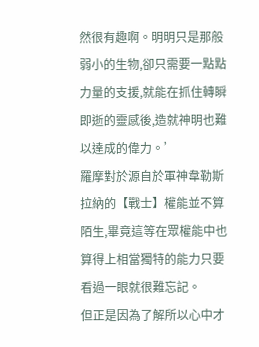然很有趣啊。明明只是那般弱小的生物,卻只需要一點點力量的支援,就能在抓住轉瞬即逝的靈感後,造就神明也難以達成的偉力。’
羅摩對於源自於軍神韋勒斯拉納的【戰士】權能並不算陌生,畢竟這等在眾權能中也算得上相當獨特的能力只要看過一眼就很難忘記。
但正是因為了解所以心中才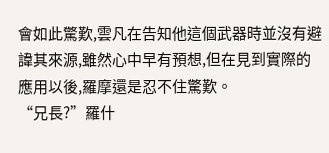會如此驚歎,雲凡在告知他這個武器時並沒有避諱其來源,雖然心中早有預想,但在見到實際的應用以後,羅摩還是忍不住驚歎。
“兄長?”羅什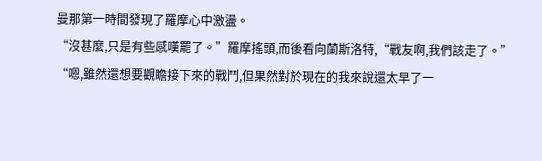曼那第一時間發現了羅摩心中激盪。
“沒甚麼,只是有些感嘆罷了。”羅摩搖頭,而後看向蘭斯洛特,“戰友啊,我們該走了。”
“嗯,雖然還想要觀瞻接下來的戰鬥,但果然對於現在的我來說還太早了一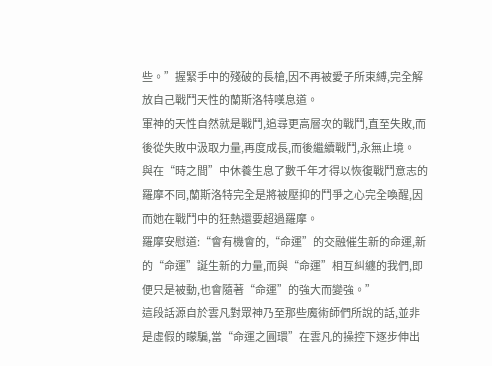些。”握緊手中的殘破的長槍,因不再被愛子所束縛,完全解放自己戰鬥天性的蘭斯洛特嘆息道。
軍神的天性自然就是戰鬥,追尋更高層次的戰鬥,直至失敗,而後從失敗中汲取力量,再度成長,而後繼續戰鬥,永無止境。
與在“時之間”中休養生息了數千年才得以恢復戰鬥意志的羅摩不同,蘭斯洛特完全是將被壓抑的鬥爭之心完全喚醒,因而她在戰鬥中的狂熱還要超過羅摩。
羅摩安慰道:“會有機會的,“命運”的交融催生新的命運,新的“命運”誕生新的力量,而與“命運”相互糾纏的我們,即便只是被動,也會隨著“命運”的強大而變強。”
這段話源自於雲凡對眾神乃至那些魔術師們所說的話,並非是虛假的矇騙,當“命運之圓環”在雲凡的操控下逐步伸出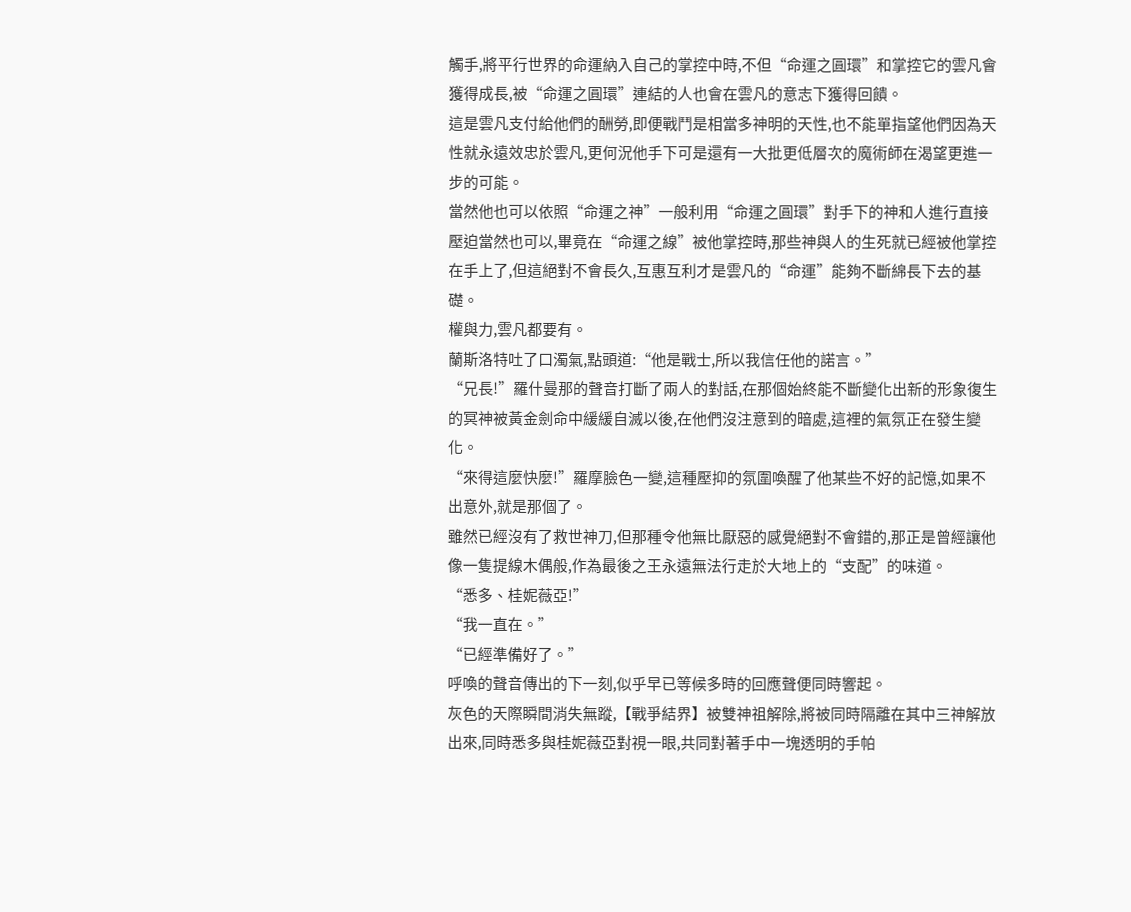觸手,將平行世界的命運納入自己的掌控中時,不但“命運之圓環”和掌控它的雲凡會獲得成長,被“命運之圓環”連結的人也會在雲凡的意志下獲得回饋。
這是雲凡支付給他們的酬勞,即便戰鬥是相當多神明的天性,也不能單指望他們因為天性就永遠效忠於雲凡,更何況他手下可是還有一大批更低層次的魔術師在渴望更進一步的可能。
當然他也可以依照“命運之神”一般利用“命運之圓環”對手下的神和人進行直接壓迫當然也可以,畢竟在“命運之線”被他掌控時,那些神與人的生死就已經被他掌控在手上了,但這絕對不會長久,互惠互利才是雲凡的“命運”能夠不斷綿長下去的基礎。
權與力,雲凡都要有。
蘭斯洛特吐了口濁氣,點頭道:“他是戰士,所以我信任他的諾言。”
“兄長!”羅什曼那的聲音打斷了兩人的對話,在那個始終能不斷變化出新的形象復生的冥神被黃金劍命中緩緩自滅以後,在他們沒注意到的暗處,這裡的氣氛正在發生變化。
“來得這麼快麼!”羅摩臉色一變,這種壓抑的氛圍喚醒了他某些不好的記憶,如果不出意外,就是那個了。
雖然已經沒有了救世神刀,但那種令他無比厭惡的感覺絕對不會錯的,那正是曾經讓他像一隻提線木偶般,作為最後之王永遠無法行走於大地上的“支配”的味道。
“悉多、桂妮薇亞!”
“我一直在。”
“已經準備好了。”
呼喚的聲音傳出的下一刻,似乎早已等候多時的回應聲便同時響起。
灰色的天際瞬間消失無蹤,【戰爭結界】被雙神祖解除,將被同時隔離在其中三神解放出來,同時悉多與桂妮薇亞對視一眼,共同對著手中一塊透明的手帕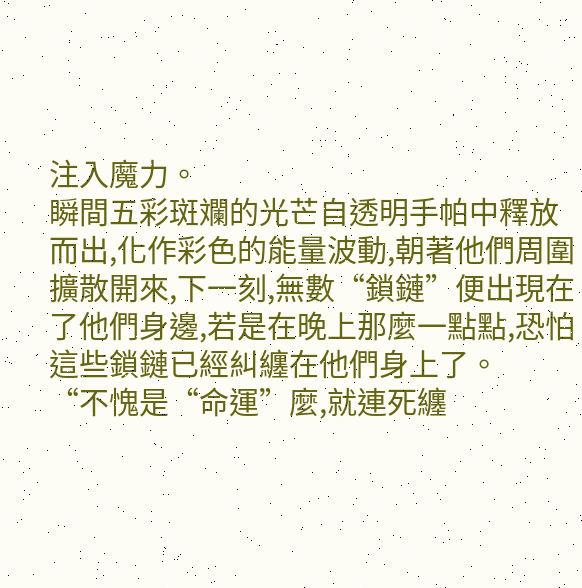注入魔力。
瞬間五彩斑斕的光芒自透明手帕中釋放而出,化作彩色的能量波動,朝著他們周圍擴散開來,下一刻,無數“鎖鏈”便出現在了他們身邊,若是在晚上那麼一點點,恐怕這些鎖鏈已經糾纏在他們身上了。
“不愧是“命運”麼,就連死纏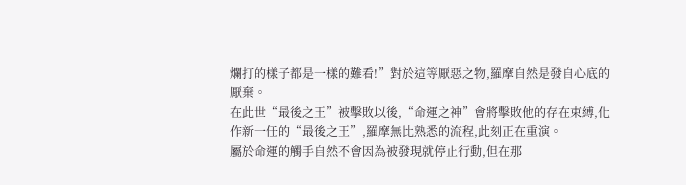爛打的樣子都是一樣的難看!”對於這等厭惡之物,羅摩自然是發自心底的厭棄。
在此世“最後之王”被擊敗以後,“命運之神”會將擊敗他的存在束縛,化作新一任的“最後之王”,羅摩無比熟悉的流程,此刻正在重演。
屬於命運的觸手自然不會因為被發現就停止行動,但在那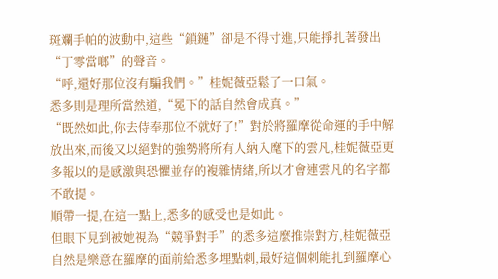斑斕手帕的波動中,這些“鎖鏈”卻是不得寸進,只能掙扎著發出“丁零當啷”的聲音。
“呼,還好那位沒有騙我們。”桂妮薇亞鬆了一口氣。
悉多則是理所當然道,“冕下的話自然會成真。”
“既然如此,你去侍奉那位不就好了!”對於將羅摩從命運的手中解放出來,而後又以絕對的強勢將所有人納入麾下的雲凡,桂妮薇亞更多報以的是感激與恐懼並存的複雜情緒,所以才會連雲凡的名字都不敢提。
順帶一提,在這一點上,悉多的感受也是如此。
但眼下見到被她視為“競爭對手”的悉多這麼推崇對方,桂妮薇亞自然是樂意在羅摩的面前給悉多埋點刺,最好這個刺能扎到羅摩心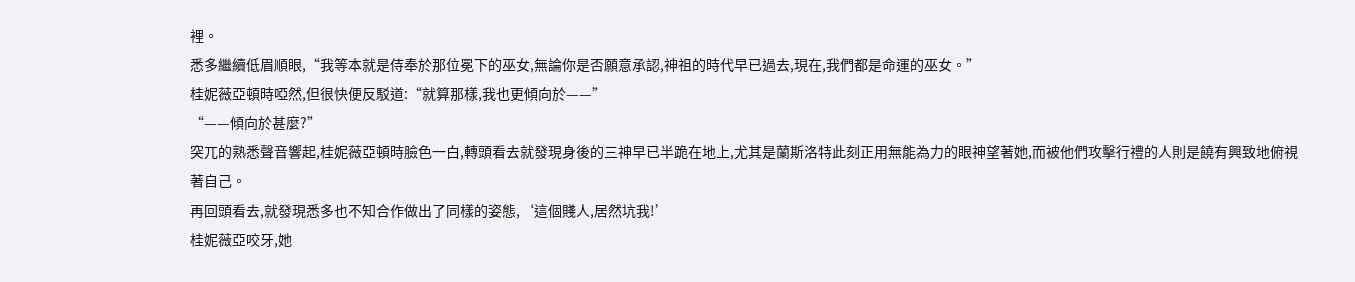裡。
悉多繼續低眉順眼,“我等本就是侍奉於那位冕下的巫女,無論你是否願意承認,神祖的時代早已過去,現在,我們都是命運的巫女。”
桂妮薇亞頓時啞然,但很快便反駁道:“就算那樣,我也更傾向於——”
“——傾向於甚麼?”
突兀的熟悉聲音響起,桂妮薇亞頓時臉色一白,轉頭看去就發現身後的三神早已半跪在地上,尤其是蘭斯洛特此刻正用無能為力的眼神望著她,而被他們攻擊行禮的人則是饒有興致地俯視著自己。
再回頭看去,就發現悉多也不知合作做出了同樣的姿態,‘這個賤人,居然坑我!’
桂妮薇亞咬牙,她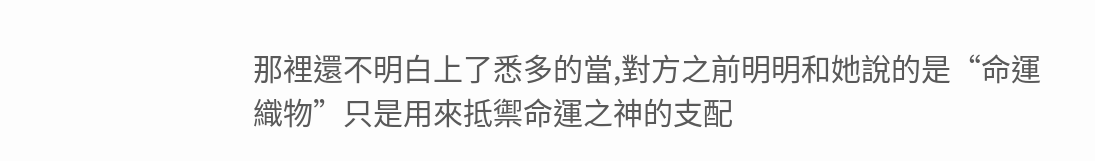那裡還不明白上了悉多的當,對方之前明明和她說的是“命運織物”只是用來抵禦命運之神的支配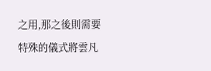之用,那之後則需要特殊的儀式將雲凡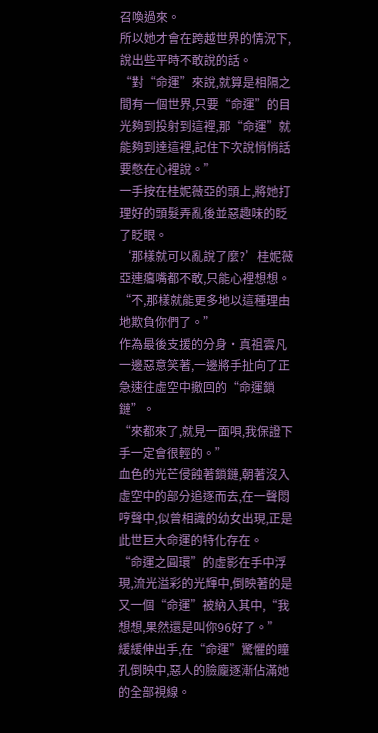召喚過來。
所以她才會在跨越世界的情況下,說出些平時不敢說的話。
“對“命運”來說,就算是相隔之間有一個世界,只要“命運”的目光夠到投射到這裡,那“命運”就能夠到達這裡,記住下次說悄悄話要憋在心裡說。”
一手按在桂妮薇亞的頭上,將她打理好的頭髮弄亂後並惡趣味的眨了眨眼。
‘那樣就可以亂說了麼?’桂妮薇亞連癟嘴都不敢,只能心裡想想。
“不,那樣就能更多地以這種理由地欺負你們了。”
作為最後支援的分身·真祖雲凡一邊惡意笑著,一邊將手扯向了正急速往虛空中撤回的“命運鎖鏈”。
“來都來了,就見一面唄,我保證下手一定會很輕的。”
血色的光芒侵蝕著鎖鏈,朝著沒入虛空中的部分追逐而去,在一聲悶哼聲中,似曾相識的幼女出現,正是此世巨大命運的特化存在。
“命運之圓環”的虛影在手中浮現,流光溢彩的光輝中,倒映著的是又一個“命運”被納入其中,“我想想,果然還是叫你96好了。”
緩緩伸出手,在“命運”驚懼的瞳孔倒映中,惡人的臉龐逐漸佔滿她的全部視線。